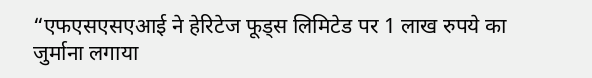“एफएसएसएआई ने हेरिटेज फूड्स लिमिटेड पर 1 लाख रुपये का जुर्माना लगाया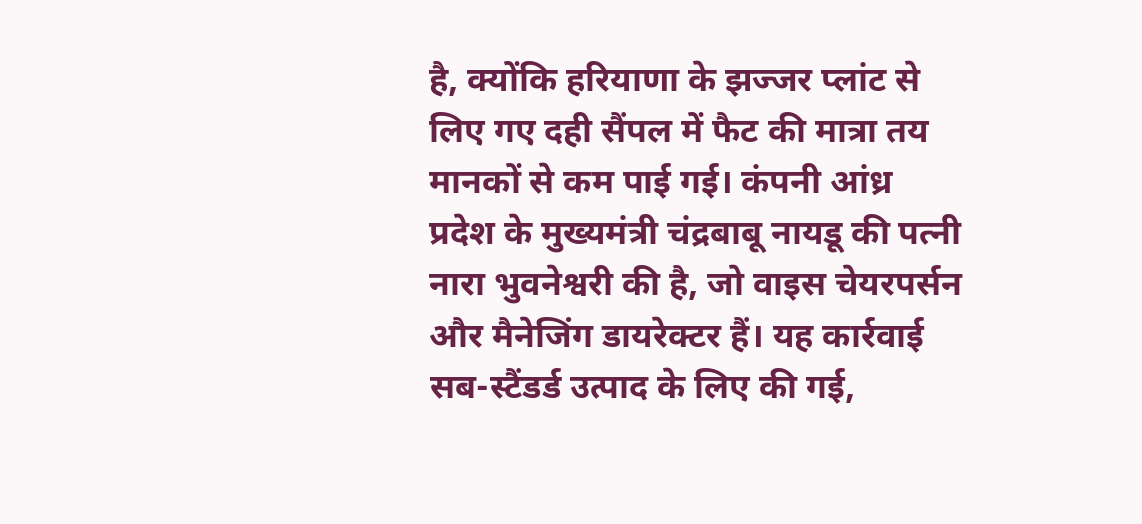है, क्योंकि हरियाणा के झज्जर प्लांट से लिए गए दही सैंपल में फैट की मात्रा तय मानकों से कम पाई गई। कंपनी आंध्र प्रदेश के मुख्यमंत्री चंद्रबाबू नायडू की पत्नी नारा भुवनेश्वरी की है, जो वाइस चेयरपर्सन और मैनेजिंग डायरेक्टर हैं। यह कार्रवाई सब-स्टैंडर्ड उत्पाद के लिए की गई,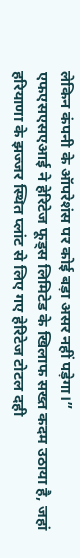लेकिन कंपनी के ऑपरेशंस पर कोई बड़ा असर नहीं पड़ेगा।”
एफएसएसएआई ने हेरिटेज फूड्स लिमिटेड के खिलाफ सख्त कदम उठाया है, जहां हरियाणा के झज्जर स्थित प्लांट से लिए गए हेरिटेज टोटल दही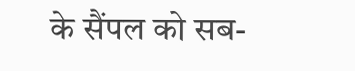के सैंपल को सब-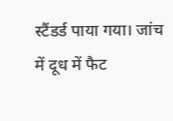स्टैंडर्ड पाया गया। जांच में दूध में फैट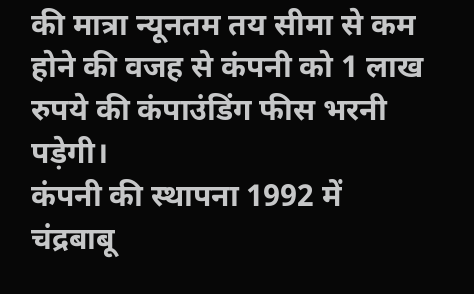की मात्रा न्यूनतम तय सीमा से कम होने की वजह से कंपनी को 1 लाख रुपये की कंपाउंडिंग फीस भरनी पड़ेगी।
कंपनी की स्थापना 1992 में चंद्रबाबू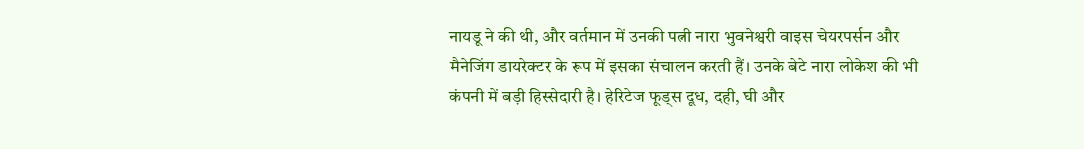नायडू ने की थी, और वर्तमान में उनकी पत्नी नारा भुवनेश्वरी वाइस चेयरपर्सन और मैनेजिंग डायरेक्टर के रूप में इसका संचालन करती हैं। उनके बेटे नारा लोकेश की भी कंपनी में बड़ी हिस्सेदारी है। हेरिटेज फूड्स दूध, दही, घी और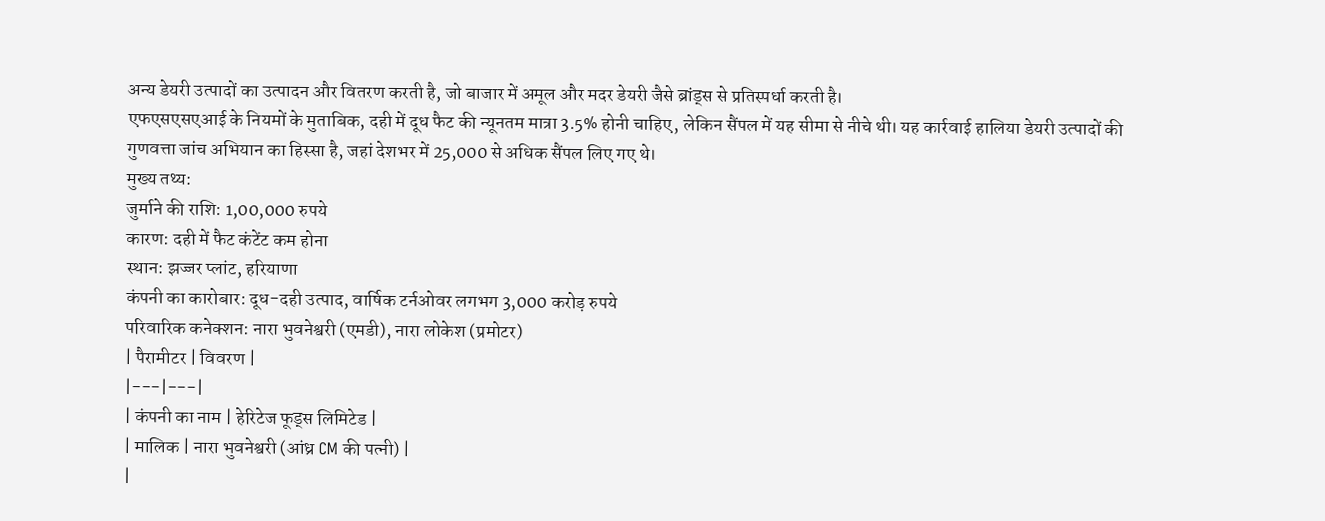अन्य डेयरी उत्पादों का उत्पादन और वितरण करती है, जो बाजार में अमूल और मदर डेयरी जैसे ब्रांड्स से प्रतिस्पर्धा करती है।
एफएसएसएआई के नियमों के मुताबिक, दही में दूध फैट की न्यूनतम मात्रा 3.5% होनी चाहिए, लेकिन सैंपल में यह सीमा से नीचे थी। यह कार्रवाई हालिया डेयरी उत्पादों की गुणवत्ता जांच अभियान का हिस्सा है, जहां देशभर में 25,000 से अधिक सैंपल लिए गए थे।
मुख्य तथ्य:
जुर्माने की राशि: 1,00,000 रुपये
कारण: दही में फैट कंटेंट कम होना
स्थान: झज्जर प्लांट, हरियाणा
कंपनी का कारोबार: दूध-दही उत्पाद, वार्षिक टर्नओवर लगभग 3,000 करोड़ रुपये
परिवारिक कनेक्शन: नारा भुवनेश्वरी (एमडी), नारा लोकेश (प्रमोटर)
| पैरामीटर | विवरण |
|---|---|
| कंपनी का नाम | हेरिटेज फूड्स लिमिटेड |
| मालिक | नारा भुवनेश्वरी (आंध्र CM की पत्नी) |
|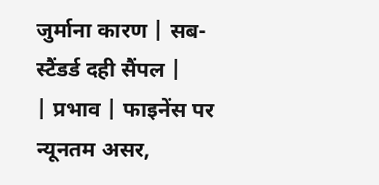जुर्माना कारण | सब-स्टैंडर्ड दही सैंपल |
| प्रभाव | फाइनेंस पर न्यूनतम असर,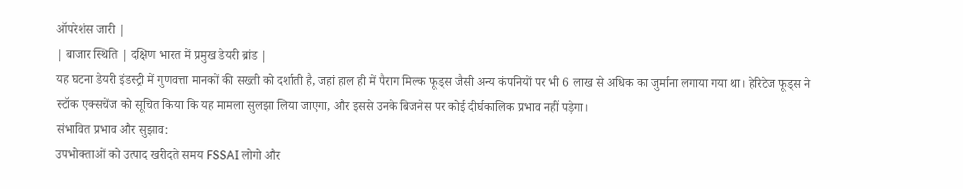ऑपरेशंस जारी |
| बाजार स्थिति | दक्षिण भारत में प्रमुख डेयरी ब्रांड |
यह घटना डेयरी इंडस्ट्री में गुणवत्ता मानकों की सख्ती को दर्शाती है, जहां हाल ही में पैराग मिल्क फूड्स जैसी अन्य कंपनियों पर भी 6 लाख से अधिक का जुर्माना लगाया गया था। हेरिटेज फूड्स ने स्टॉक एक्सचेंज को सूचित किया कि यह मामला सुलझा लिया जाएगा, और इससे उनके बिजनेस पर कोई दीर्घकालिक प्रभाव नहीं पड़ेगा।
संभावित प्रभाव और सुझाव:
उपभोक्ताओं को उत्पाद खरीदते समय FSSAI लोगो और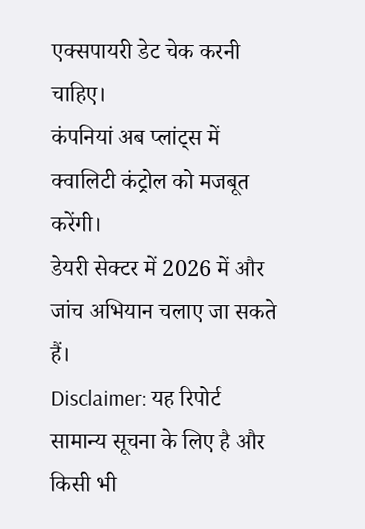एक्सपायरी डेट चेक करनी चाहिए।
कंपनियां अब प्लांट्स में क्वालिटी कंट्रोल को मजबूत करेंगी।
डेयरी सेक्टर में 2026 में और जांच अभियान चलाए जा सकते हैं।
Disclaimer: यह रिपोर्ट सामान्य सूचना के लिए है और किसी भी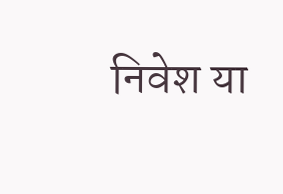निवेश या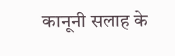कानूनी सलाह के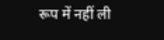रूप में नहीं ली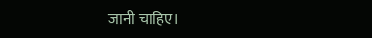जानी चाहिए।